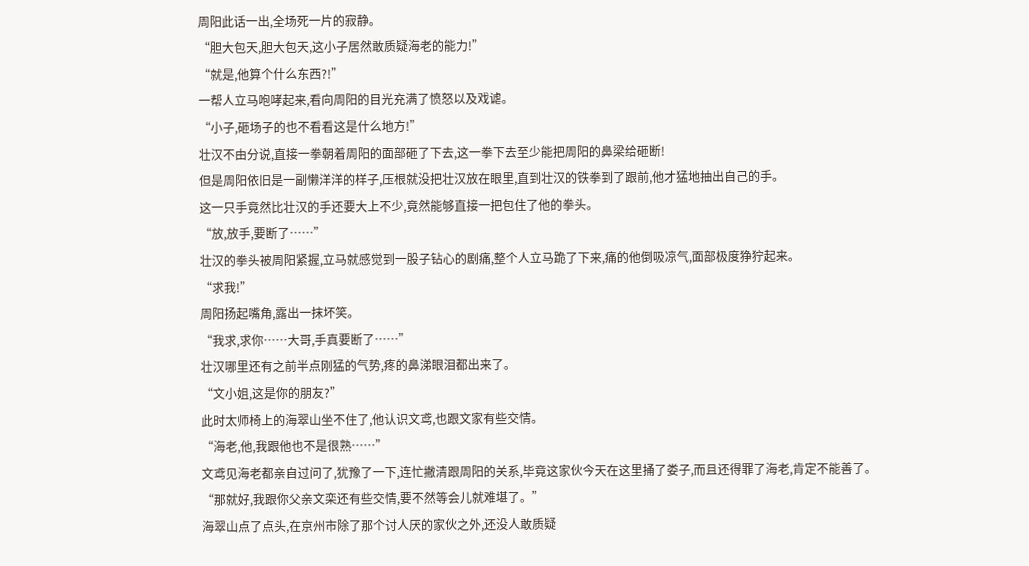周阳此话一出,全场死一片的寂静。
“胆大包天,胆大包天,这小子居然敢质疑海老的能力!”
“就是,他算个什么东西?!”
一帮人立马咆哮起来,看向周阳的目光充满了愤怒以及戏谑。
“小子,砸场子的也不看看这是什么地方!”
壮汉不由分说,直接一拳朝着周阳的面部砸了下去,这一拳下去至少能把周阳的鼻梁给砸断!
但是周阳依旧是一副懒洋洋的样子,压根就没把壮汉放在眼里,直到壮汉的铁拳到了跟前,他才猛地抽出自己的手。
这一只手竟然比壮汉的手还要大上不少,竟然能够直接一把包住了他的拳头。
“放,放手,要断了……”
壮汉的拳头被周阳紧握,立马就感觉到一股子钻心的剧痛,整个人立马跪了下来,痛的他倒吸凉气,面部极度狰狞起来。
“求我!”
周阳扬起嘴角,露出一抹坏笑。
“我求,求你……大哥,手真要断了……”
壮汉哪里还有之前半点刚猛的气势,疼的鼻涕眼泪都出来了。
“文小姐,这是你的朋友?”
此时太师椅上的海翠山坐不住了,他认识文鸢,也跟文家有些交情。
“海老,他,我跟他也不是很熟……”
文鸢见海老都亲自过问了,犹豫了一下,连忙撇清跟周阳的关系,毕竟这家伙今天在这里捅了娄子,而且还得罪了海老,肯定不能善了。
“那就好,我跟你父亲文栾还有些交情,要不然等会儿就难堪了。”
海翠山点了点头,在京州市除了那个讨人厌的家伙之外,还没人敢质疑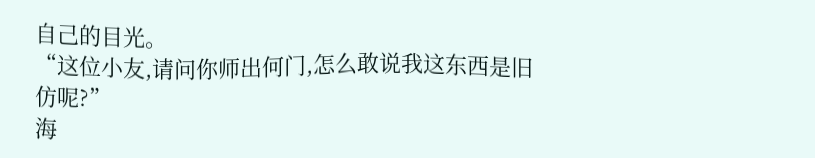自己的目光。
“这位小友,请问你师出何门,怎么敢说我这东西是旧仿呢?”
海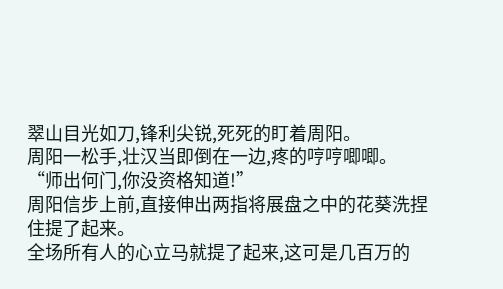翠山目光如刀,锋利尖锐,死死的盯着周阳。
周阳一松手,壮汉当即倒在一边,疼的哼哼唧唧。
“师出何门,你没资格知道!”
周阳信步上前,直接伸出两指将展盘之中的花葵洗捏住提了起来。
全场所有人的心立马就提了起来,这可是几百万的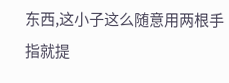东西,这小子这么随意用两根手指就提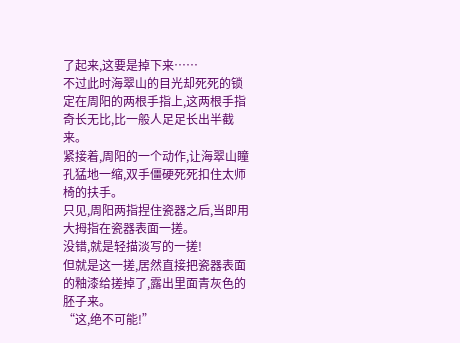了起来,这要是掉下来……
不过此时海翠山的目光却死死的锁定在周阳的两根手指上,这两根手指奇长无比,比一般人足足长出半截来。
紧接着,周阳的一个动作,让海翠山瞳孔猛地一缩,双手僵硬死死扣住太师椅的扶手。
只见,周阳两指捏住瓷器之后,当即用大拇指在瓷器表面一搓。
没错,就是轻描淡写的一搓!
但就是这一搓,居然直接把瓷器表面的釉漆给搓掉了,露出里面青灰色的胚子来。
“这,绝不可能!”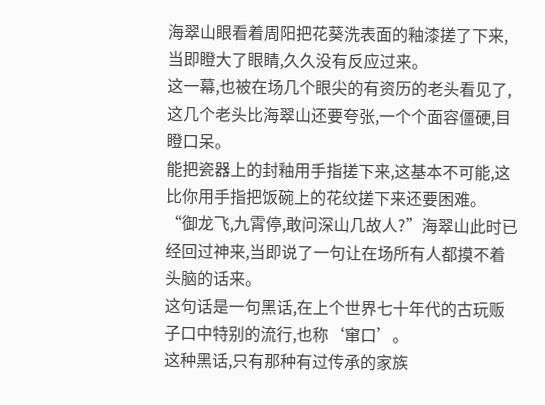海翠山眼看着周阳把花葵洗表面的釉漆搓了下来,当即瞪大了眼睛,久久没有反应过来。
这一幕,也被在场几个眼尖的有资历的老头看见了,这几个老头比海翠山还要夸张,一个个面容僵硬,目瞪口呆。
能把瓷器上的封釉用手指搓下来,这基本不可能,这比你用手指把饭碗上的花纹搓下来还要困难。
“御龙飞,九霄停,敢问深山几故人?”海翠山此时已经回过神来,当即说了一句让在场所有人都摸不着头脑的话来。
这句话是一句黑话,在上个世界七十年代的古玩贩子口中特别的流行,也称‘窜口’。
这种黑话,只有那种有过传承的家族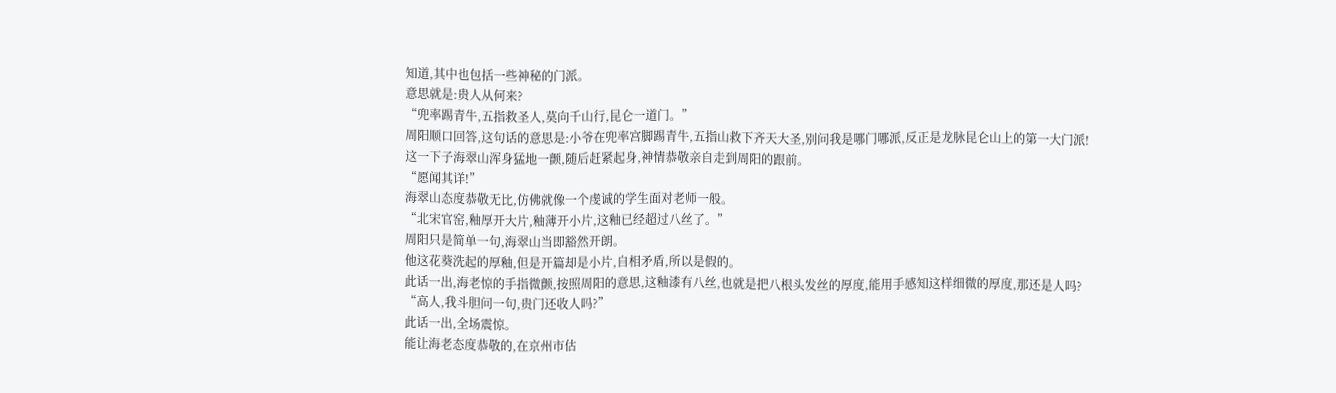知道,其中也包括一些神秘的门派。
意思就是:贵人从何来?
“兜率踢青牛,五指救圣人,莫向千山行,昆仑一道门。”
周阳顺口回答,这句话的意思是:小爷在兜率宫脚踢青牛,五指山救下齐天大圣,别问我是哪门哪派,反正是龙脉昆仑山上的第一大门派!
这一下子海翠山浑身猛地一颤,随后赶紧起身,神情恭敬亲自走到周阳的跟前。
“愿闻其详!”
海翠山态度恭敬无比,仿佛就像一个虔诚的学生面对老师一般。
“北宋官窑,釉厚开大片,釉薄开小片,这釉已经超过八丝了。”
周阳只是简单一句,海翠山当即豁然开朗。
他这花葵洗起的厚釉,但是开篇却是小片,自相矛盾,所以是假的。
此话一出,海老惊的手指微颤,按照周阳的意思,这釉漆有八丝,也就是把八根头发丝的厚度,能用手感知这样细微的厚度,那还是人吗?
“高人,我斗胆问一句,贵门还收人吗?”
此话一出,全场震惊。
能让海老态度恭敬的,在京州市估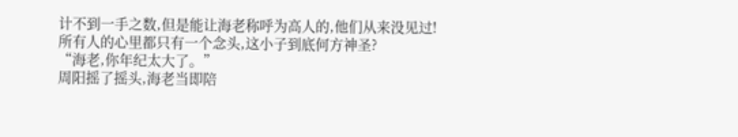计不到一手之数,但是能让海老称呼为高人的,他们从来没见过!
所有人的心里都只有一个念头,这小子到底何方神圣?
“海老,你年纪太大了。”
周阳摇了摇头,海老当即陪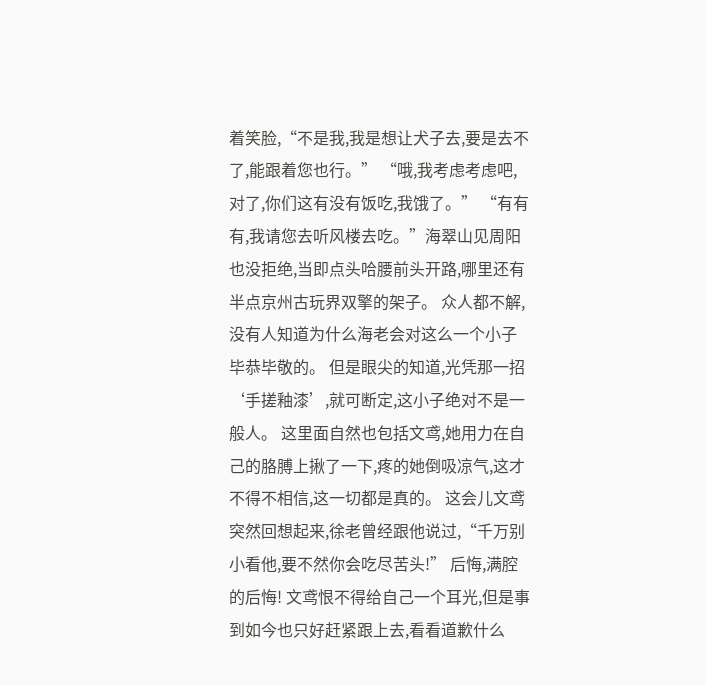着笑脸,“不是我,我是想让犬子去,要是去不了,能跟着您也行。” “哦,我考虑考虑吧,对了,你们这有没有饭吃,我饿了。” “有有有,我请您去听风楼去吃。”海翠山见周阳也没拒绝,当即点头哈腰前头开路,哪里还有半点京州古玩界双擎的架子。 众人都不解,没有人知道为什么海老会对这么一个小子毕恭毕敬的。 但是眼尖的知道,光凭那一招‘手搓釉漆’,就可断定,这小子绝对不是一般人。 这里面自然也包括文鸢,她用力在自己的胳膊上揪了一下,疼的她倒吸凉气,这才不得不相信,这一切都是真的。 这会儿文鸢突然回想起来,徐老曾经跟他说过,“千万别小看他,要不然你会吃尽苦头!” 后悔,满腔的后悔! 文鸢恨不得给自己一个耳光,但是事到如今也只好赶紧跟上去,看看道歉什么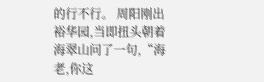的行不行。 周阳刚出裕华园,当即扭头朝着海翠山问了一句,“海老,你这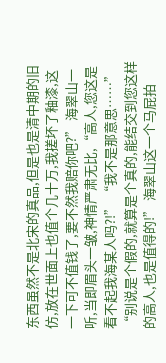东西虽然不是北宋的真品,但是也是清中期的旧仿,放在世面上也值个几十万,我搓坏了釉漆,这一下可不值钱了,要不然我赔你吧?” 海翠山一听,当即眉头一皱,神情严肃无比,“高人,您这是看不起我海某人吗?!” “我不是那意思……” “别说是个假的,就算是个真的,能结交到您这样的高人,也是值得的!” 海翠山这一个马屁拍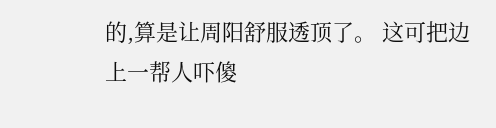的,算是让周阳舒服透顶了。 这可把边上一帮人吓傻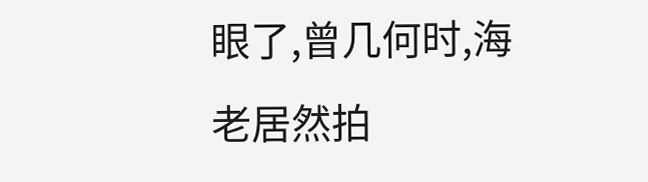眼了,曾几何时,海老居然拍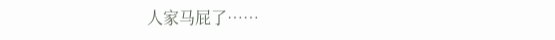人家马屁了……